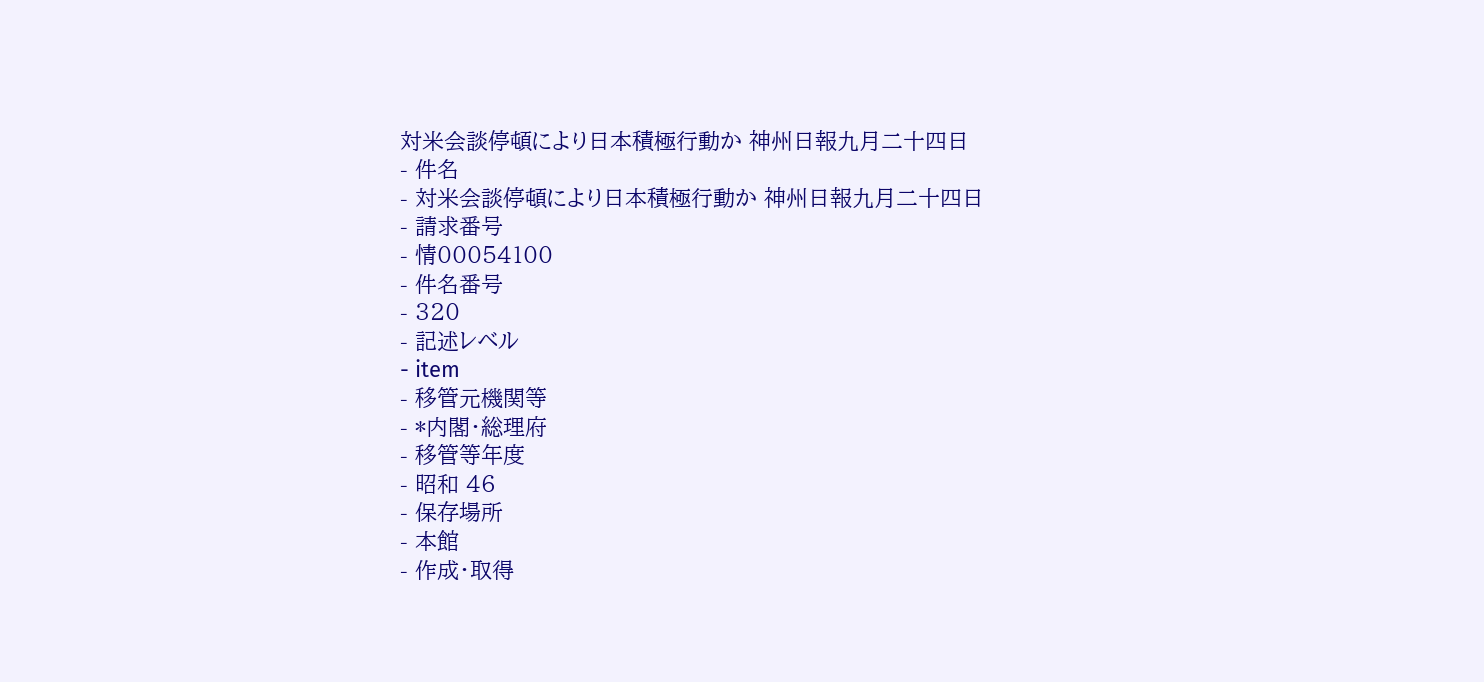対米会談停頓により日本積極行動か 神州日報九月二十四日
- 件名
- 対米会談停頓により日本積極行動か 神州日報九月二十四日
- 請求番号
- 情00054100
- 件名番号
- 320
- 記述レベル
- item
- 移管元機関等
- *内閣・総理府
- 移管等年度
- 昭和 46
- 保存場所
- 本館
- 作成・取得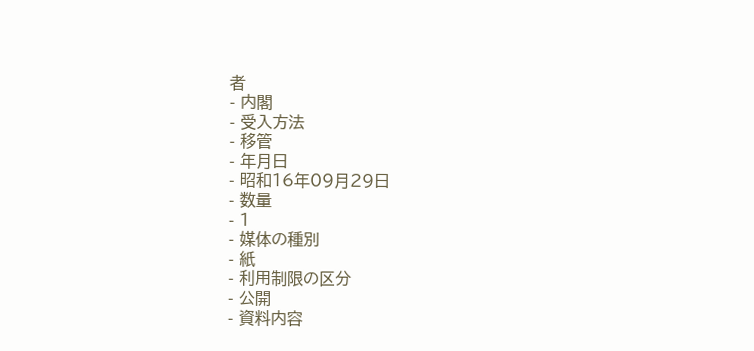者
- 内閣
- 受入方法
- 移管
- 年月日
- 昭和16年09月29日
- 数量
- 1
- 媒体の種別
- 紙
- 利用制限の区分
- 公開
- 資料内容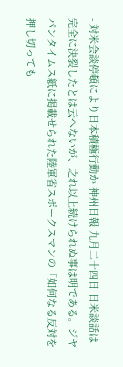- 対米会談停頓により日本積極行動か 神州日報 九月二十四日 日米談話は完全に決裂したとは云へないが、之れ以上続けられぬ事は明である。ジヤパンタイムス紙に掲載せられた陸軍省スポークスマンの「如何なる反対を押し切っても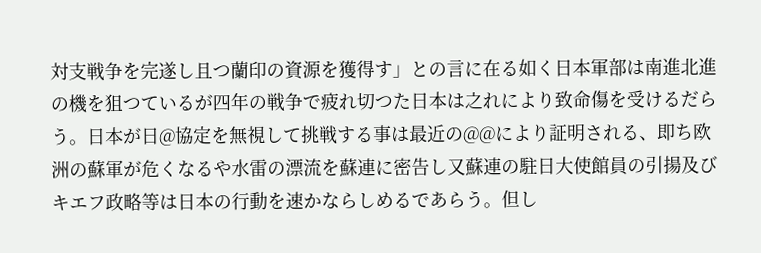対支戦争を完遂し且つ蘭印の資源を獲得す」との言に在る如く日本軍部は南進北進の機を狙つているが四年の戦争で疲れ切つた日本は之れにより致命傷を受けるだらう。日本が日@協定を無視して挑戦する事は最近の@@により証明される、即ち欧洲の蘇軍が危くなるや水雷の漂流を蘇連に密告し又蘇連の駐日大使館員の引揚及びキエフ政略等は日本の行動を速かならしめるであらう。但し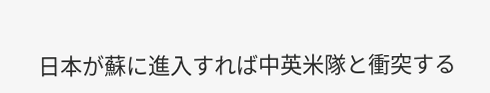日本が蘇に進入すれば中英米隊と衝突する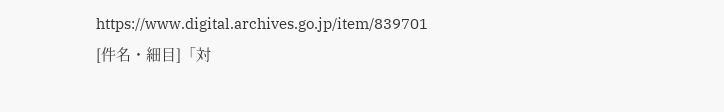https://www.digital.archives.go.jp/item/839701
[件名・細目]「対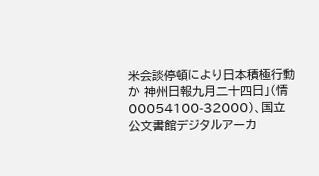米会談停頓により日本積極行動か 神州日報九月二十四日」(情00054100-32000)、国立公文書館デジタルアーカ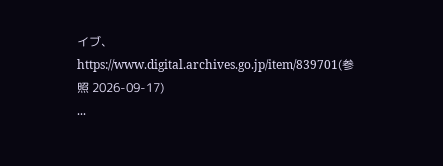イブ、https://www.digital.archives.go.jp/item/839701(参照 2026-09-17)
...